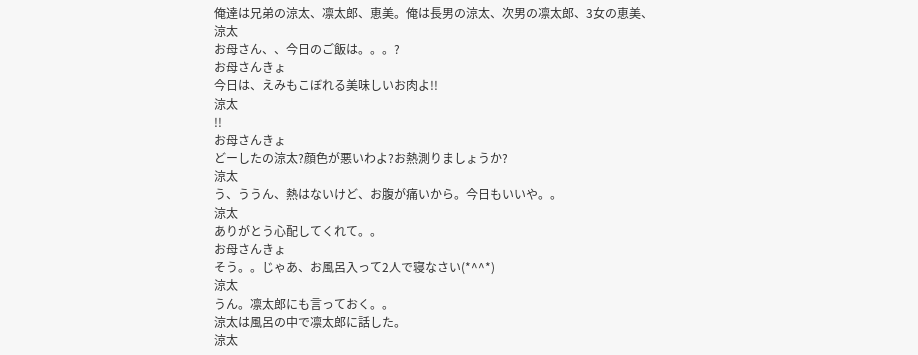俺達は兄弟の涼太、凛太郎、恵美。俺は長男の涼太、次男の凛太郎、3女の恵美、
涼太
お母さん、、今日のご飯は。。。?
お母さんきょ
今日は、えみもこぼれる美味しいお肉よ!!
涼太
!!
お母さんきょ
どーしたの涼太?顔色が悪いわよ?お熱測りましょうか?
涼太
う、ううん、熱はないけど、お腹が痛いから。今日もいいや。。
涼太
ありがとう心配してくれて。。
お母さんきょ
そう。。じゃあ、お風呂入って2人で寝なさい(*^^*)
涼太
うん。凛太郎にも言っておく。。
涼太は風呂の中で凛太郎に話した。
涼太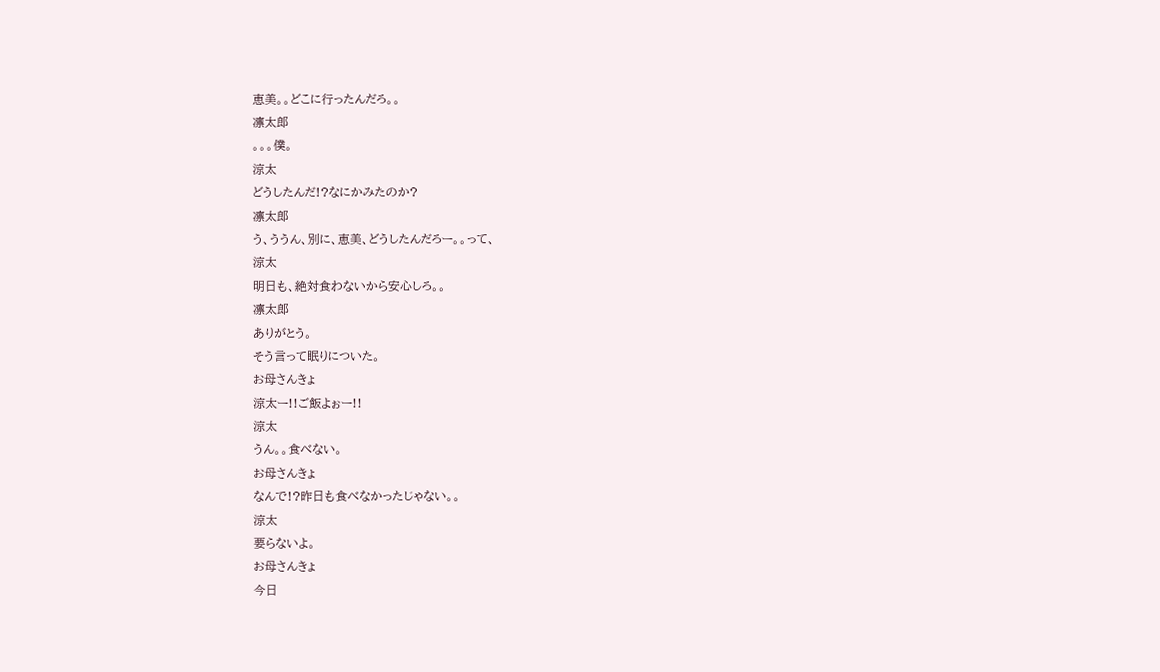恵美。。どこに行ったんだろ。。
凛太郎
。。。僕。
涼太
どうしたんだ!?なにかみたのか?
凛太郎
う、ううん、別に、恵美、どうしたんだろー。。って、
涼太
明日も、絶対食わないから安心しろ。。
凛太郎
ありがとう。
そう言って眠りについた。
お母さんきょ
涼太ー!!ご飯よぉー!!
涼太
うん。。食べない。
お母さんきょ
なんで!?昨日も食べなかったじゃない。。
涼太
要らないよ。
お母さんきょ
今日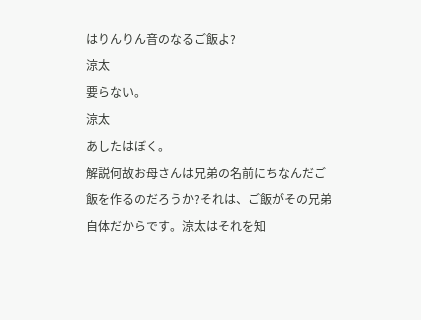はりんりん音のなるご飯よ?
涼太
要らない。
涼太
あしたはぼく。
解説何故お母さんは兄弟の名前にちなんだご飯を作るのだろうか?それは、ご飯がその兄弟自体だからです。涼太はそれを知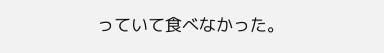っていて食べなかった。